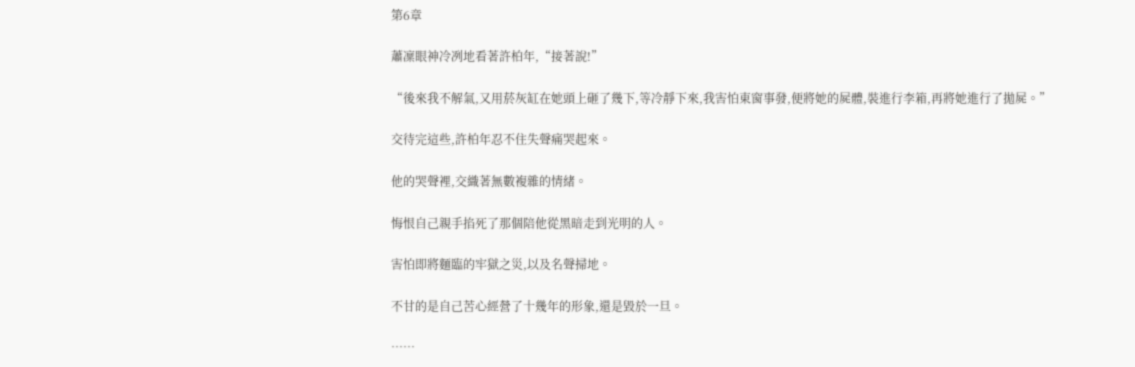第6章

蕭凜眼神冷冽地看著許柏年,“接著說!”

“後來我不解氣,又用菸灰缸在她頭上砸了幾下,等冷靜下來,我害怕東窗事發,便將她的屍體,裝進行李箱,再將她進行了拋屍。”

交待完這些,許柏年忍不住失聲痛哭起來。

他的哭聲裡,交織著無數複雜的情緒。

悔恨自己親手掐死了那個陪他從黑暗走到光明的人。

害怕即將麵臨的牢獄之災,以及名聲掃地。

不甘的是自己苦心經營了十幾年的形象,還是毀於一旦。

……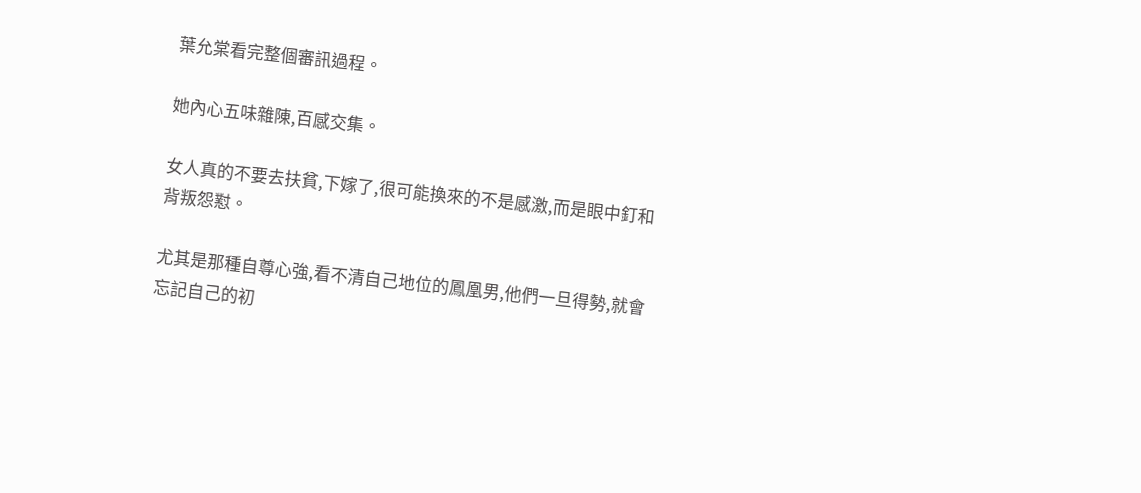葉允棠看完整個審訊過程。

她內心五味雜陳,百感交集。

女人真的不要去扶貧,下嫁了,很可能換來的不是感激,而是眼中釘和背叛怨懟。

尤其是那種自尊心強,看不清自己地位的鳳凰男,他們一旦得勢,就會忘記自己的初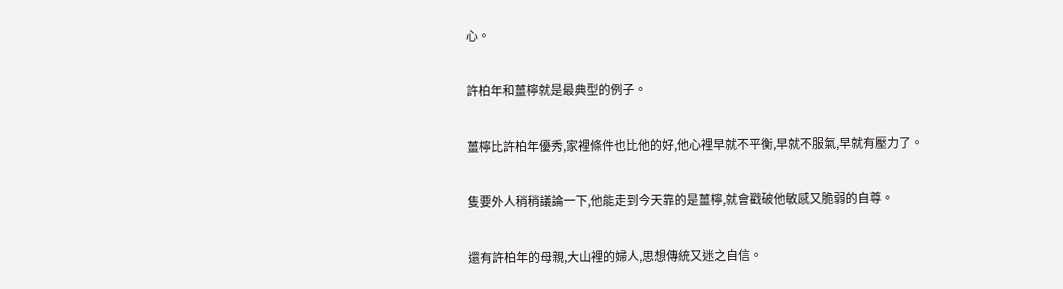心。

許柏年和薑檸就是最典型的例子。

薑檸比許柏年優秀,家裡條件也比他的好,他心裡早就不平衡,早就不服氣,早就有壓力了。

隻要外人稍稍議論一下,他能走到今天靠的是薑檸,就會戳破他敏感又脆弱的自尊。

還有許柏年的母親,大山裡的婦人,思想傳統又迷之自信。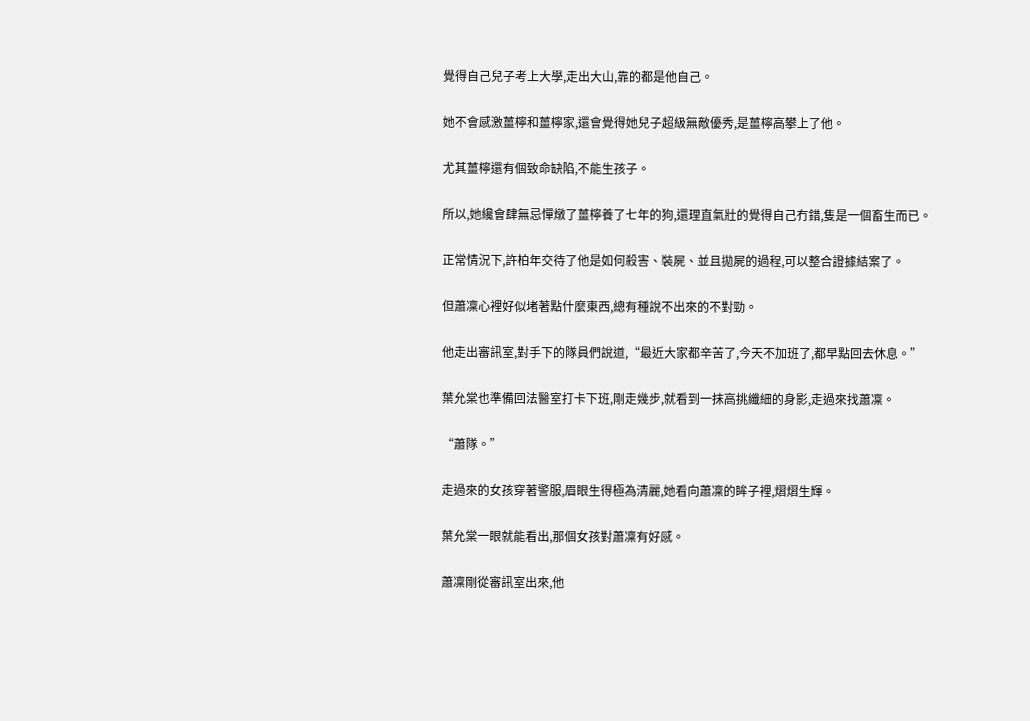覺得自己兒子考上大學,走出大山,靠的都是他自己。

她不會感激薑檸和薑檸家,還會覺得她兒子超級無敵優秀,是薑檸高攀上了他。

尤其薑檸還有個致命缺陷,不能生孩子。

所以,她纔會肆無忌憚燉了薑檸養了七年的狗,還理直氣壯的覺得自己冇錯,隻是一個畜生而已。

正常情況下,許柏年交待了他是如何殺害、裝屍、並且拋屍的過程,可以整合證據結案了。

但蕭凜心裡好似堵著點什麼東西,總有種說不出來的不對勁。

他走出審訊室,對手下的隊員們說道,“最近大家都辛苦了,今天不加班了,都早點回去休息。”

葉允棠也準備回法醫室打卡下班,剛走幾步,就看到一抹高挑纖細的身影,走過來找蕭凜。

“蕭隊。”

走過來的女孩穿著警服,眉眼生得極為清麗,她看向蕭凜的眸子裡,熠熠生輝。

葉允棠一眼就能看出,那個女孩對蕭凜有好感。

蕭凜剛從審訊室出來,他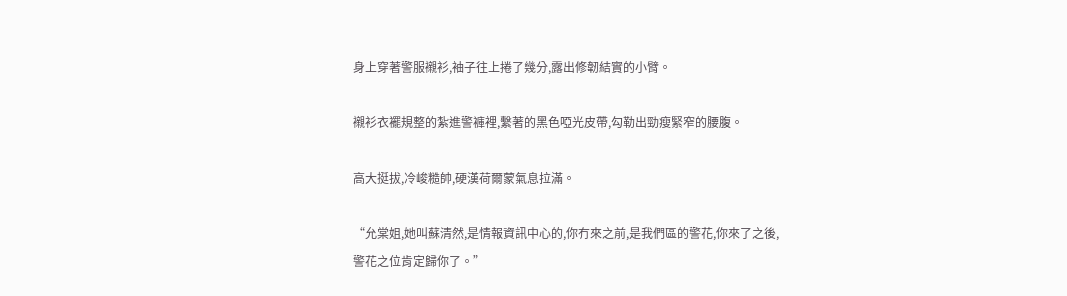身上穿著警服襯衫,袖子往上捲了幾分,露出修韌結實的小臂。

襯衫衣襬規整的紮進警褲裡,繫著的黑色啞光皮帶,勾勒出勁瘦緊窄的腰腹。

高大挺拔,冷峻糙帥,硬漢荷爾蒙氣息拉滿。

“允棠姐,她叫蘇清然,是情報資訊中心的,你冇來之前,是我們區的警花,你來了之後,警花之位肯定歸你了。”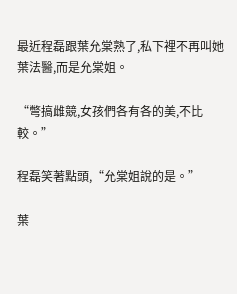最近程磊跟葉允棠熟了,私下裡不再叫她葉法醫,而是允棠姐。

“彆搞雌競,女孩們各有各的美,不比較。”

程磊笑著點頭,“允棠姐說的是。”

葉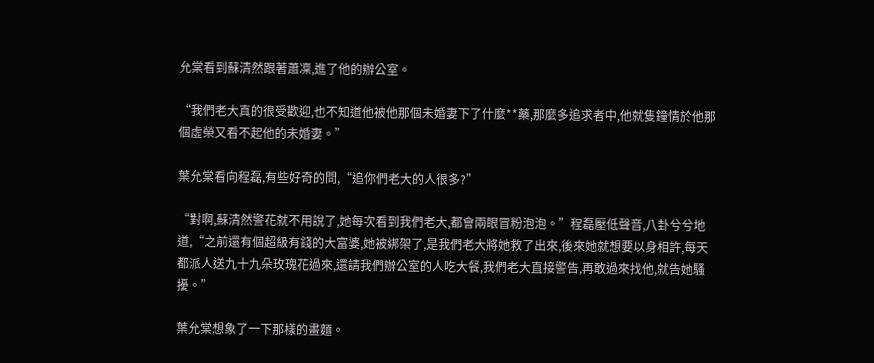允棠看到蘇清然跟著蕭凜,進了他的辦公室。

“我們老大真的很受歡迎,也不知道他被他那個未婚妻下了什麼**藥,那麼多追求者中,他就隻鐘情於他那個虛榮又看不起他的未婚妻。”

葉允棠看向程磊,有些好奇的問,“追你們老大的人很多?”

“對啊,蘇清然警花就不用說了,她每次看到我們老大,都會兩眼冒粉泡泡。”程磊壓低聲音,八卦兮兮地道,“之前還有個超級有錢的大富婆,她被綁架了,是我們老大將她救了出來,後來她就想要以身相許,每天都派人送九十九朵玫瑰花過來,還請我們辦公室的人吃大餐,我們老大直接警告,再敢過來找他,就告她騷擾。”

葉允棠想象了一下那樣的畫麵。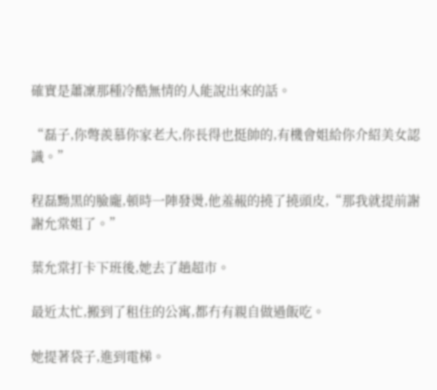確實是蕭凜那種冷酷無情的人能說出來的話。

“磊子,你彆羨慕你家老大,你長得也挺帥的,有機會姐給你介紹美女認識。”

程磊黝黑的臉龐,頓時一陣發燙,他羞赧的撓了撓頭皮,“那我就提前謝謝允棠姐了。”

葉允棠打卡下班後,她去了趟超市。

最近太忙,搬到了租住的公寓,都冇有親自做過飯吃。

她提著袋子,進到電梯。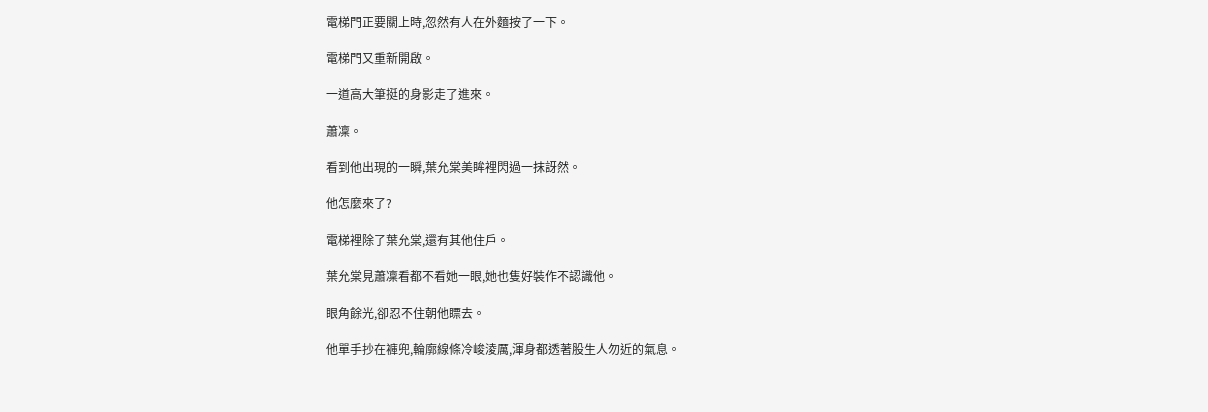電梯門正要關上時,忽然有人在外麵按了一下。

電梯門又重新開啟。

一道高大筆挺的身影走了進來。

蕭凜。

看到他出現的一瞬,葉允棠美眸裡閃過一抹訝然。

他怎麼來了?

電梯裡除了葉允棠,還有其他住戶。

葉允棠見蕭凜看都不看她一眼,她也隻好裝作不認識他。

眼角餘光,卻忍不住朝他瞟去。

他單手抄在褲兜,輪廓線條冷峻淩厲,渾身都透著股生人勿近的氣息。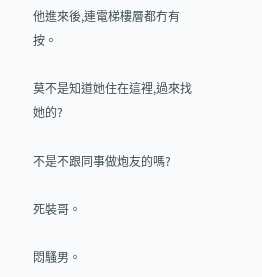他進來後,連電梯樓層都冇有按。

莫不是知道她住在這裡,過來找她的?

不是不跟同事做炮友的嗎?

死裝哥。

悶騷男。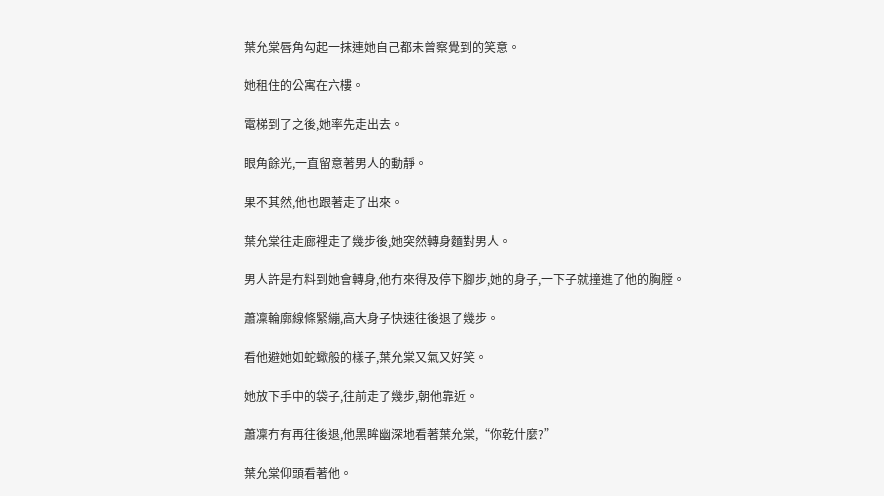葉允棠唇角勾起一抹連她自己都未曾察覺到的笑意。

她租住的公寓在六樓。

電梯到了之後,她率先走出去。

眼角餘光,一直留意著男人的動靜。

果不其然,他也跟著走了出來。

葉允棠往走廊裡走了幾步後,她突然轉身麵對男人。

男人許是冇料到她會轉身,他冇來得及停下腳步,她的身子,一下子就撞進了他的胸膛。

蕭凜輪廓線條緊繃,高大身子快速往後退了幾步。

看他避她如蛇蠍般的樣子,葉允棠又氣又好笑。

她放下手中的袋子,往前走了幾步,朝他靠近。

蕭凜冇有再往後退,他黑眸幽深地看著葉允棠,“你乾什麼?”

葉允棠仰頭看著他。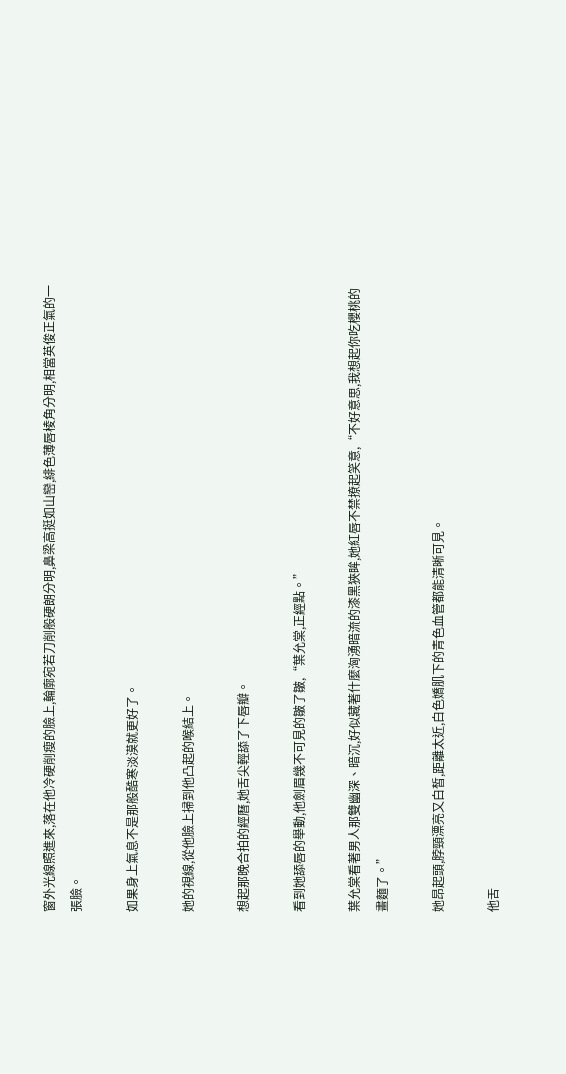窗外光線照進來,落在他冷硬削瘦的臉上,輪廓宛若刀削般硬朗分明,鼻梁高挺如山巒,緋色薄唇棱角分明,相當英俊正氣的一張臉。

如果身上氣息不是那般酷寒淡漠就更好了。

她的視線,從他臉上掃到他凸起的喉結上。

想起那晚合拍的經曆,她舌尖輕舔了下唇瓣。

看到她舔唇的舉動,他劍眉幾不可見的皺了皺,“葉允棠,正經點。”

葉允棠看著男人那雙幽深、暗沉,好似藏著什麼洶湧暗流的漆黑狹眸,她紅唇不禁撩起笑意,“不好意思,我想起你吃櫻桃的畫麵了。”

她昂起頭,脖頸漂亮又白皙,距離太近,白色嬌肌下的青色血管都能清晰可見。

他舌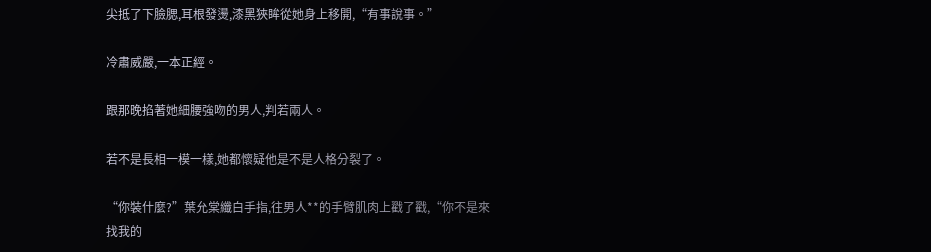尖抵了下臉腮,耳根發燙,漆黑狹眸從她身上移開,“有事說事。”

冷肅威嚴,一本正經。

跟那晚掐著她細腰強吻的男人,判若兩人。

若不是長相一模一樣,她都懷疑他是不是人格分裂了。

“你裝什麼?”葉允棠纖白手指,往男人**的手臂肌肉上戳了戳,“你不是來找我的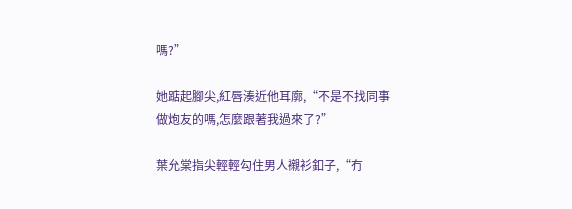嗎?”

她踮起腳尖,紅唇湊近他耳廓,“不是不找同事做炮友的嗎,怎麼跟著我過來了?”

葉允棠指尖輕輕勾住男人襯衫釦子,“冇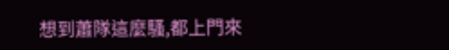想到蕭隊這麼騷,都上門來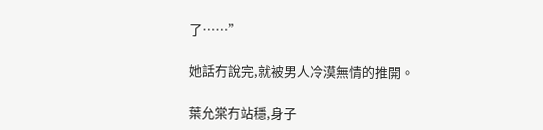了……”

她話冇說完,就被男人冷漠無情的推開。

葉允棠冇站穩,身子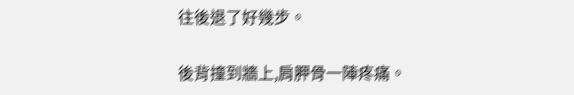往後退了好幾步。

後背撞到牆上,肩胛骨一陣疼痛。